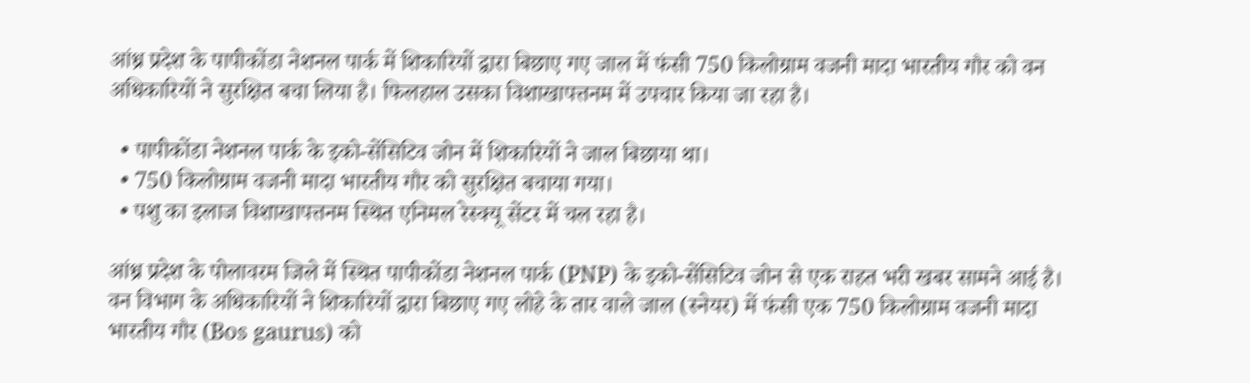आंध्र प्रदेश के पापीकोंडा नेशनल पार्क में शिकारियों द्वारा बिछाए गए जाल में फंसी 750 किलोग्राम वजनी मादा भारतीय गौर को वन अधिकारियों ने सुरक्षित बचा लिया है। फिलहाल उसका विशाखापत्तनम में उपचार किया जा रहा है।

  • पापीकोंडा नेशनल पार्क के इको-सेंसिटिव जोन में शिकारियों ने जाल बिछाया था।
  • 750 किलोग्राम वजनी मादा भारतीय गौर को सुरक्षित बचाया गया।
  • पशु का इलाज विशाखापत्तनम स्थित एनिमल रेस्क्यू सेंटर में चल रहा है।

आंध्र प्रदेश के पोलावरम जिले में स्थित पापीकोंडा नेशनल पार्क (PNP) के इको-सेंसिटिव जोन से एक राहत भरी खबर सामने आई है। वन विभाग के अधिकारियों ने शिकारियों द्वारा बिछाए गए लोहे के तार वाले जाल (स्नेयर) में फंसी एक 750 किलोग्राम वजनी मादा भारतीय गौर (Bos gaurus) को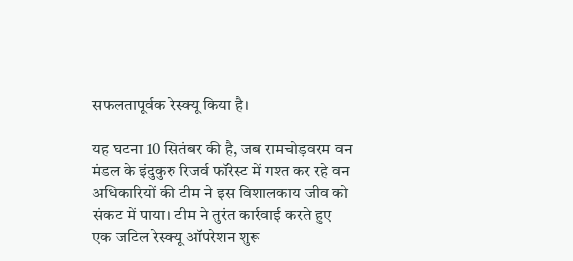सफलतापूर्वक रेस्क्यू किया है।

यह घटना 10 सितंबर की है, जब रामचोड़वरम वन मंडल के इंदुकुरु रिजर्व फॉरेस्ट में गश्त कर रहे वन अधिकारियों की टीम ने इस विशालकाय जीव को संकट में पाया। टीम ने तुरंत कार्रवाई करते हुए एक जटिल रेस्क्यू ऑपरेशन शुरू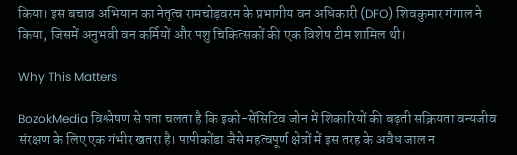किया। इस बचाव अभियान का नेतृत्व रामचोड़वरम के प्रभागीय वन अधिकारी (DFO) शिवकुमार गंगाल ने किया, जिसमें अनुभवी वन कर्मियों और पशु चिकित्सकों की एक विशेष टीम शामिल थी।

Why This Matters

BozokMedia विश्लेषण से पता चलता है कि इको-सेंसिटिव जोन में शिकारियों की बढ़ती सक्रियता वन्यजीव संरक्षण के लिए एक गंभीर खतरा है। पापीकोंडा जैसे महत्वपूर्ण क्षेत्रों में इस तरह के अवैध जाल न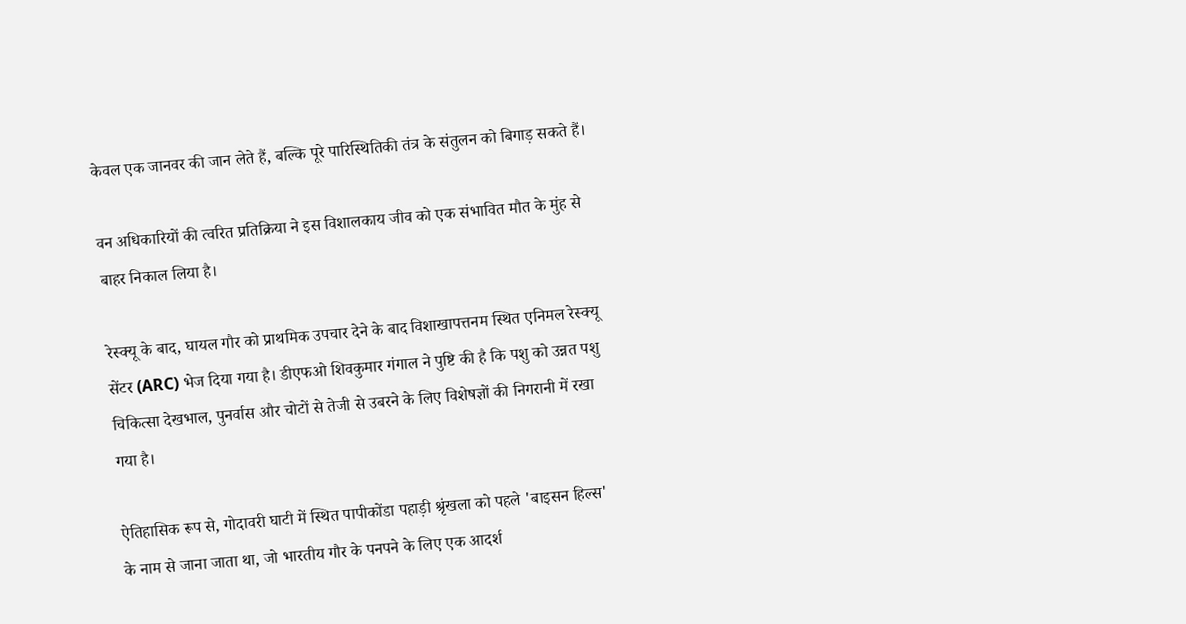केवल एक जानवर की जान लेते हैं, बल्कि पूरे पारिस्थितिकी तंत्र के संतुलन को बिगाड़ सकते हैं।

वन अधिकारियों की त्वरित प्रतिक्रिया ने इस विशालकाय जीव को एक संभावित मौत के मुंह से बाहर निकाल लिया है।

रेस्क्यू के बाद, घायल गौर को प्राथमिक उपचार देने के बाद विशाखापत्तनम स्थित एनिमल रेस्क्यू सेंटर (ARC) भेज दिया गया है। डीएफओ शिवकुमार गंगाल ने पुष्टि की है कि पशु को उन्नत पशु चिकित्सा देखभाल, पुनर्वास और चोटों से तेजी से उबरने के लिए विशेषज्ञों की निगरानी में रखा गया है।

ऐतिहासिक रूप से, गोदावरी घाटी में स्थित पापीकोंडा पहाड़ी श्रृंखला को पहले 'बाइसन हिल्स' के नाम से जाना जाता था, जो भारतीय गौर के पनपने के लिए एक आदर्श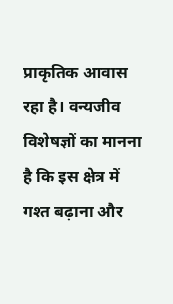प्राकृतिक आवास रहा है। वन्यजीव विशेषज्ञों का मानना है कि इस क्षेत्र में गश्त बढ़ाना और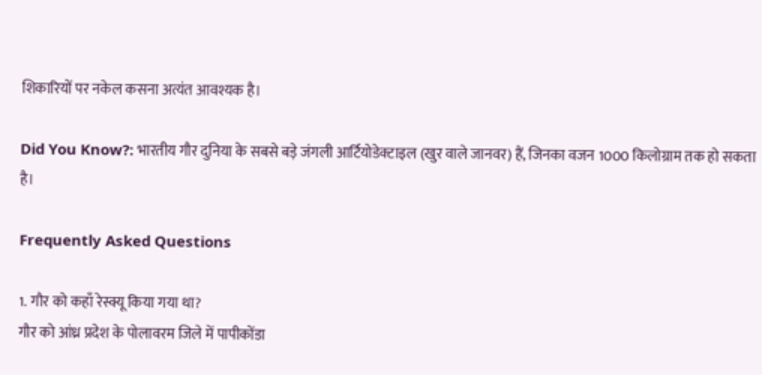शिकारियों पर नकेल कसना अत्यंत आवश्यक है।

Did You Know?: भारतीय गौर दुनिया के सबसे बड़े जंगली आर्टियोडेक्टाइल (खुर वाले जानवर) हैं, जिनका वजन 1000 किलोग्राम तक हो सकता है।

Frequently Asked Questions

1. गौर को कहाँ रेस्क्यू किया गया था?
गौर को आंध्र प्रदेश के पोलावरम जिले में पापीकोंडा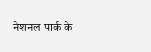नेशनल पार्क के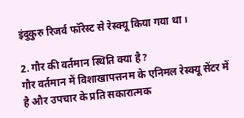इंदुकुरु रिजर्व फॉरेस्ट से रेस्क्यू किया गया था।

2. गौर की वर्तमान स्थिति क्या है?
गौर वर्तमान में विशाखापत्तनम के एनिमल रेस्क्यू सेंटर में है और उपचार के प्रति सकारात्मक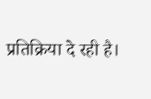प्रतिक्रिया दे रही है।